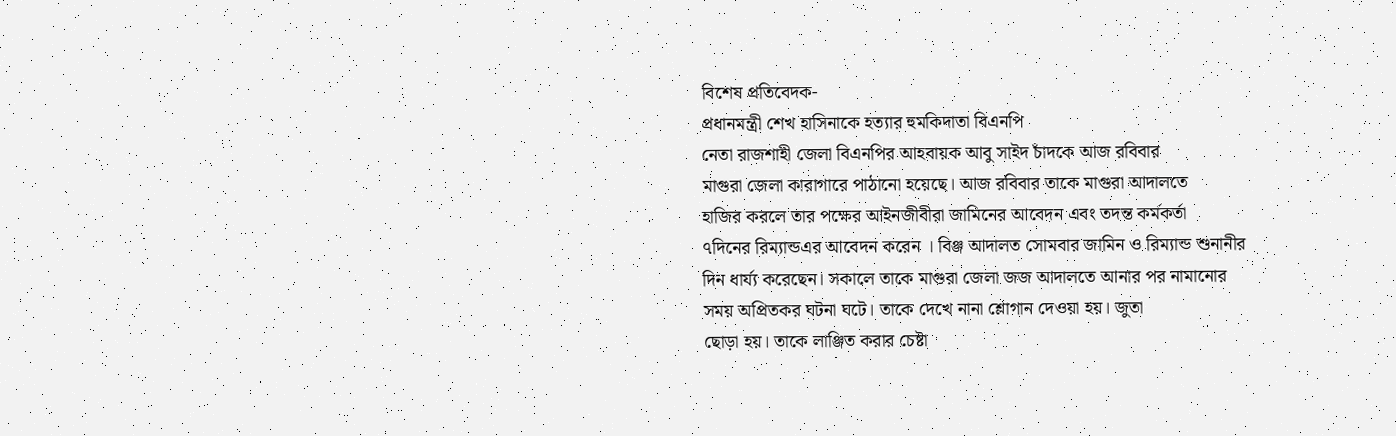বিশেষ প্রতিবেদক-
প্রধানমন্ত্রী শেখ হাসিনাকে হত্যার হুমকিদাতা বিএনপি
নেতা রাজশাহী জেলা বিএনপির আহবায়ক আবু সাইদ চাঁদকে আজ রবিবার
মাগুরা জেলা কারাগারে পাঠানো হয়েছে। আজ রবিবার তাকে মাগুরা আদালতে
হাজির করলে তার পক্ষের আইনজীবীরা জামিনের আবেদন এবং তদন্ত কর্মকর্তা
৭দিনের রিম্যান্ডএর আবেদন করেন । বিঞ্জ আদালত সোমবার জামিন ও রিম্যান্ড শুনানীর
দিন ধার্য্য করেছেন। সকালে তাকে মাগুরা জেলা জজ আদালতে আনার পর নামানোর
সময় অপ্রিতকর ঘটনা ঘটে। তাকে দেখে নানা শ্লোগান দেওয়া হয়। জুতা
ছোড়া হয়। তাকে লাঞ্জিত করার চেষ্টা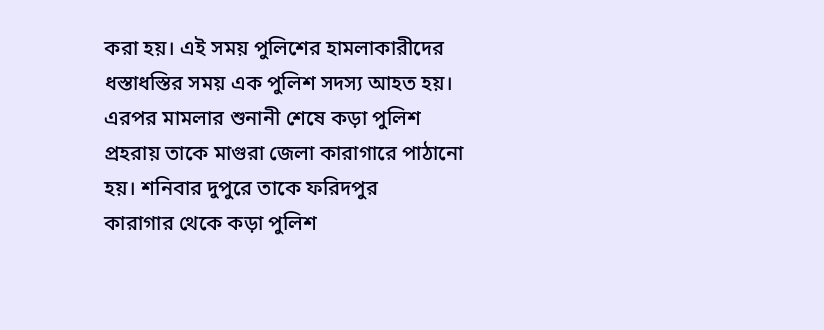করা হয়। এই সময় পুলিশের হামলাকারীদের
ধস্তাধস্তির সময় এক পুলিশ সদস্য আহত হয়। এরপর মামলার শুনানী শেষে কড়া পুলিশ
প্রহরায় তাকে মাগুরা জেলা কারাগারে পাঠানো হয়। শনিবার দুপুরে তাকে ফরিদপুর
কারাগার থেকে কড়া পুলিশ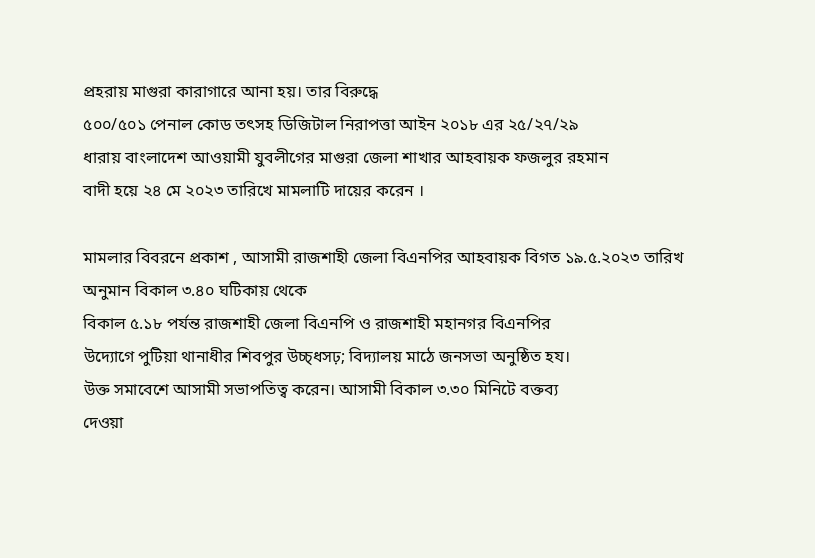প্রহরায় মাগুরা কারাগারে আনা হয়। তার বিরুদ্ধে
৫০০/৫০১ পেনাল কোড তৎসহ ডিজিটাল নিরাপত্তা আইন ২০১৮ এর ২৫/২৭/২৯
ধারায় বাংলাদেশ আওয়ামী যুবলীগের মাগুরা জেলা শাখার আহবায়ক ফজলুর রহমান
বাদী হয়ে ২৪ মে ২০২৩ তারিখে মামলাটি দায়ের করেন ।

মামলার বিবরনে প্রকাশ , আসামী রাজশাহী জেলা বিএনপির আহবায়ক বিগত ১৯.৫.২০২৩ তারিখ অনুমান বিকাল ৩.৪০ ঘটিকায় থেকে
বিকাল ৫.১৮ পর্যন্ত রাজশাহী জেলা বিএনপি ও রাজশাহী মহানগর বিএনপির
উদ্যোগে পুটিয়া থানাধীর শিবপুর উচ্চ্ধসঢ়; বিদ্যালয় মাঠে জনসভা অনুষ্ঠিত হয।
উক্ত সমাবেশে আসামী সভাপতিত্ব করেন। আসামী বিকাল ৩.৩০ মিনিটে বক্তব্য
দেওয়া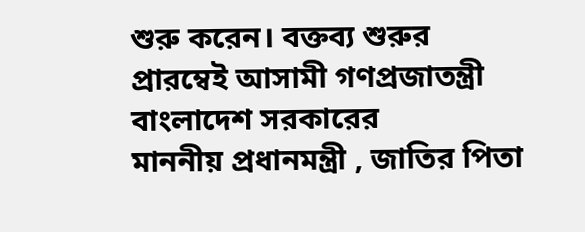শুরু করেন। বক্তব্য শুরুর প্রারম্বেই আসামী গণপ্রজাতন্ত্রী বাংলাদেশ সরকারের
মাননীয় প্রধানমন্ত্রী , জাতির পিতা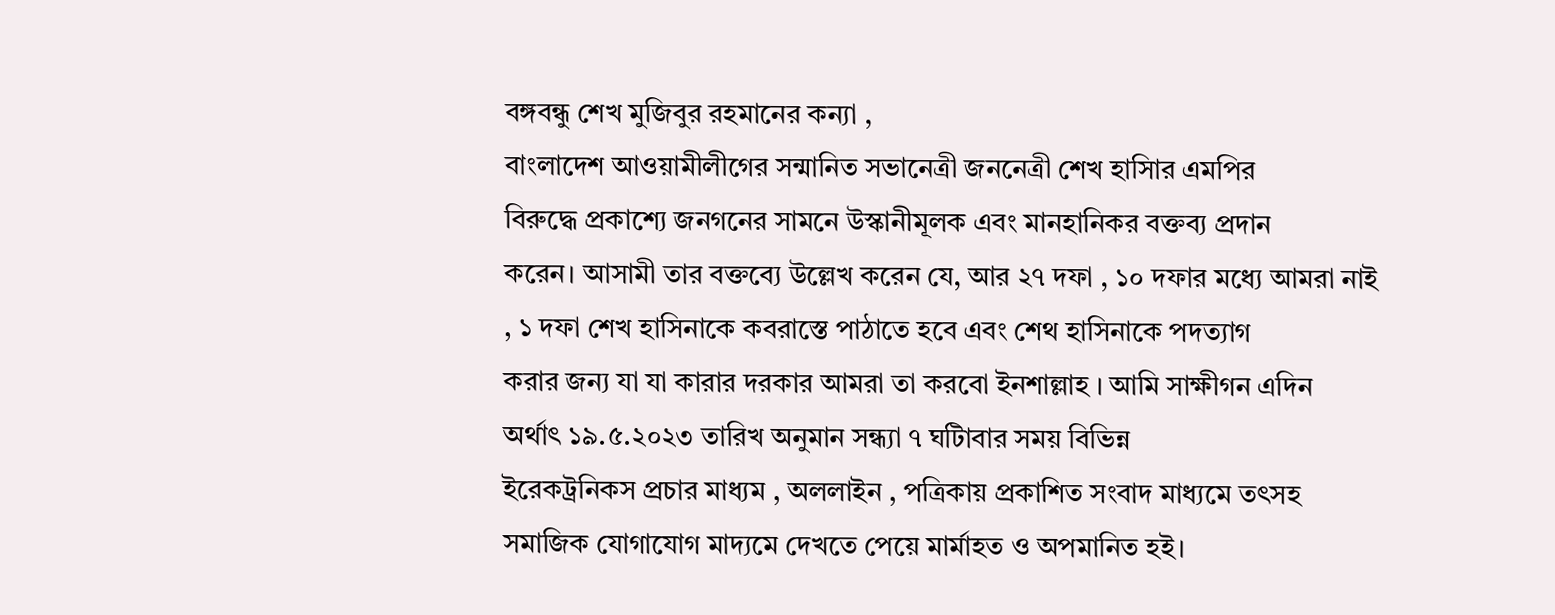বঙ্গবন্ধু শেখ মুজিবুর রহমানের কন্যা ,
বাংলাদেশ আওয়ামীলীগের সন্মানিত সভানেত্রী জননেত্রী শেখ হাসিার এমপির
বিরুদ্ধে প্রকাশ্যে জনগনের সামনে উস্কানীমূলক এবং মানহানিকর বক্তব্য প্রদান
করেন। আসামী তার বক্তব্যে উল্লেখ করেন যে, আর ২৭ দফা , ১০ দফার মধ্যে আমরা নাই
, ১ দফা শেখ হাসিনাকে কবরাস্তে পাঠাতে হবে এবং শেথ হাসিনাকে পদত্যাগ
করার জন্য যা যা কারার দরকার আমরা তা করবো ইনশাল্লাহ । আমি সাক্ষীগন এদিন
অর্থাৎ ১৯.৫.২০২৩ তারিখ অনুমান সন্ধ্যা ৭ ঘটিাবার সময় বিভিন্ন
ইরেকট্রনিকস প্রচার মাধ্যম , অললাইন , পত্রিকায় প্রকাশিত সংবাদ মাধ্যমে তৎসহ
সমাজিক যোগাযোগ মাদ্যমে দেখতে পেয়ে মার্মাহত ও অপমানিত হই।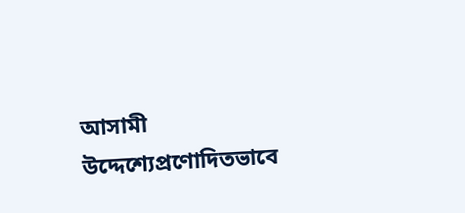আসামী উদ্দেশ্যেপ্রণোদিতভাবে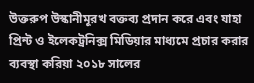উক্তরুপ উস্কানীমূরখ বক্তব্য প্রদান করে এবং যাহা প্রিন্ট ও ইলেকট্রনিক্স মিডিয়ার মাধ্যমে প্রচার করার ব্যবস্থা করিয়া ২০১৮ সালের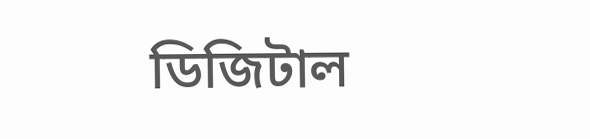ডিজিটাল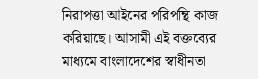নিরাপত্তা আইনের পরিপন্থি কাজ করিয়াছে। আসামী এই বক্তব্যের
মাধ্যমে বাংলাদেশের স্বাধীনতা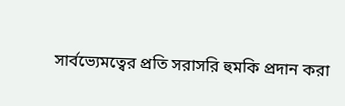সার্বভ্যেমত্বের প্রতি সরাসরি হুমকি প্রদান করা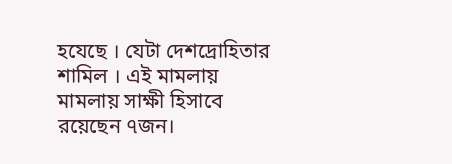হযেছে । যেটা দেশদ্রোহিতার শামিল । এই মামলায় মামলায় সাক্ষী হিসাবে
রয়েছেন ৭জন।